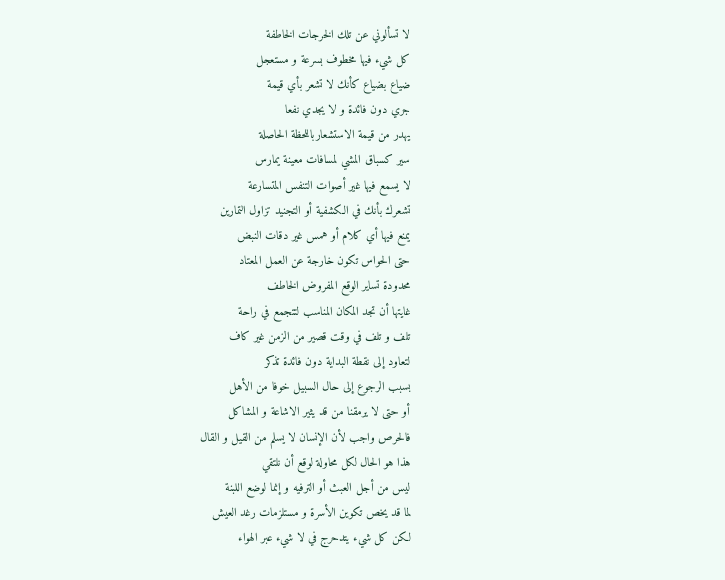لا تسألوني عن تلك الخرجات الخاطفة
كل شيء فيها مخطوف بسرعة و مستعجل
ضياع بضياع كأنك لا تشعر بأي قيمة
جري دون فائدة و لا يجدي نفعا
يهدر من قيمة الاستشعارباللحظة الحاصلة
سير كسباق المشي لمسافات معينة يمارس
لا يسمع فيها غير أصوات التنفس المتسارعة
تشعرك بأنك في الكشفية أو التجنيد تزاول التمارين
يمنع فيها أي كلام أو همس غير دقات النبض
حتى الحواس تكون خارجة عن العمل المعتاد
محدودة تساير الوقع المفروض الخاطف
غايتها أن تجد المكان المناسب لتتجمع في راحة
تلف و تلف في وقت قصير من الزمن غير كاف
لتعاود إلى نقطة البداية دون فائدة تذكر
بسبب الرجوع إلى حال السبيل خوفا من الأهل
أو حتى لا يرمقنا من قد يثير الاشاعة و المشاكل
فالحرص واجب لأن الإنسان لا يسلم من القيل و القال
هذا هو الحال لكل محاولة لوقع أن نلتقي
ليس من أجل العبث أو الترفيه و إنما لوضع اللبنة
لما قد يخص تكوين الأسرة و مستلزمات رغد العيش
لكن كل شيء يتدحرج في لا شيء عبر الهواء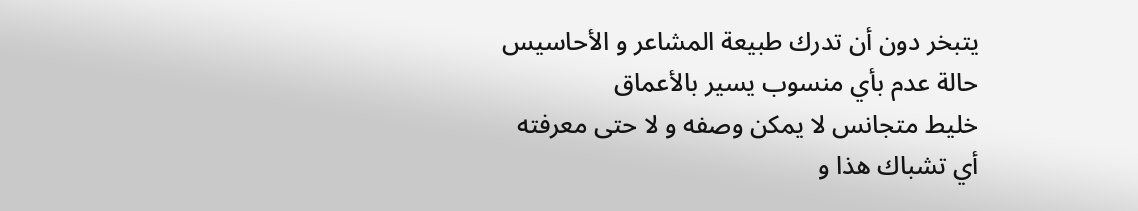يتبخر دون أن تدرك طبيعة المشاعر و الأحاسيس
حالة عدم بأي منسوب يسير بالأعماق
خليط متجانس لا يمكن وصفه و لا حتى معرفته
أي تشباك هذا و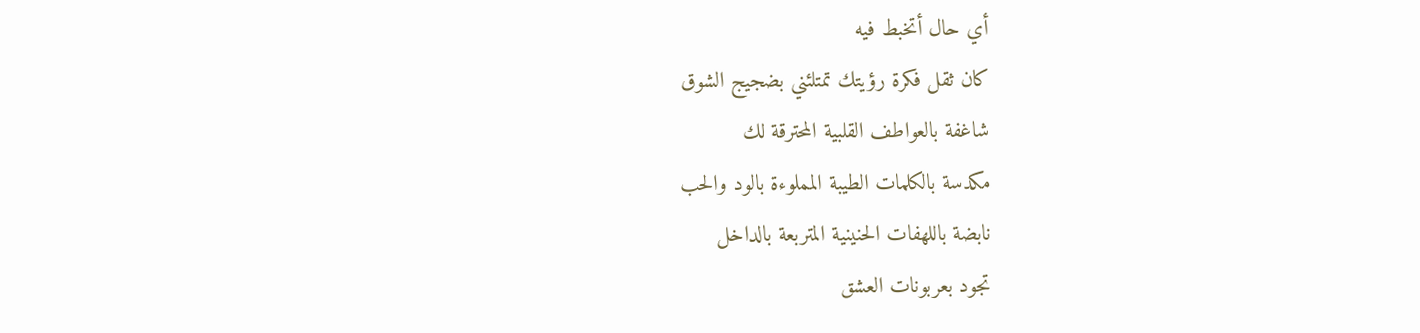أي حال أتخبط فيه
كان ثقل فكرة رؤيتك تمتلئني بضجيج الشوق
شاغفة بالعواطف القلبية المحترقة لك
مكدسة بالكلمات الطيبة المملوءة بالود والحب
نابضة باللهفات الحنينية المتربعة بالداخل
تجود بعربونات العشق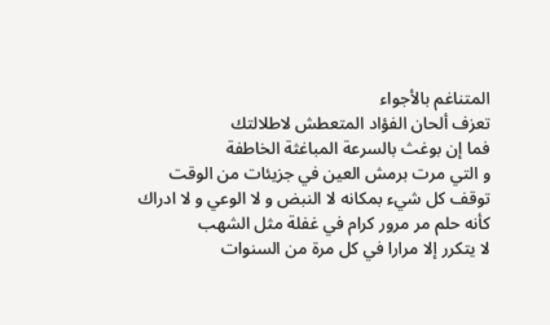المتناغم بالأجواء
تعزف ألحان الفؤاد المتعطش لاطلالتك
فما إن بوغث بالسرعة المباغثة الخاطفة
و التي مرت برمش العين في جزيئات من الوقت
توقف كل شيء بمكانه لا النبض و لا الوعي و لا ادراك
كأنه حلم مر مرور كرام في غفلة مثل الشهب
لا يتكرر إلا مرارا في كل مرة من السنوات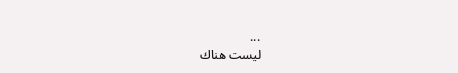...
ليست هناك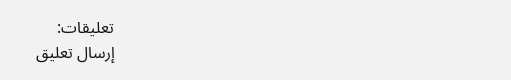تعليقات:
إرسال تعليق